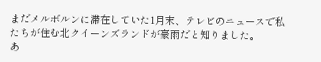まだメルボルンに滞在していた1月末、テレビのニュースで私たちが住む北クイーンズランドが豪雨だと知りました。
あ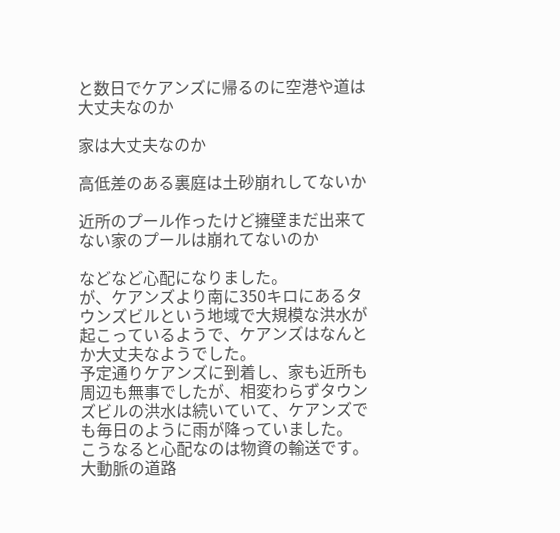と数日でケアンズに帰るのに空港や道は大丈夫なのか

家は大丈夫なのか

高低差のある裏庭は土砂崩れしてないか

近所のプール作ったけど擁壁まだ出来てない家のプールは崩れてないのか

などなど心配になりました。
が、ケアンズより南に350キロにあるタウンズビルという地域で大規模な洪水が起こっているようで、ケアンズはなんとか大丈夫なようでした。
予定通りケアンズに到着し、家も近所も周辺も無事でしたが、相変わらずタウンズビルの洪水は続いていて、ケアンズでも毎日のように雨が降っていました。
こうなると心配なのは物資の輸送です。
大動脈の道路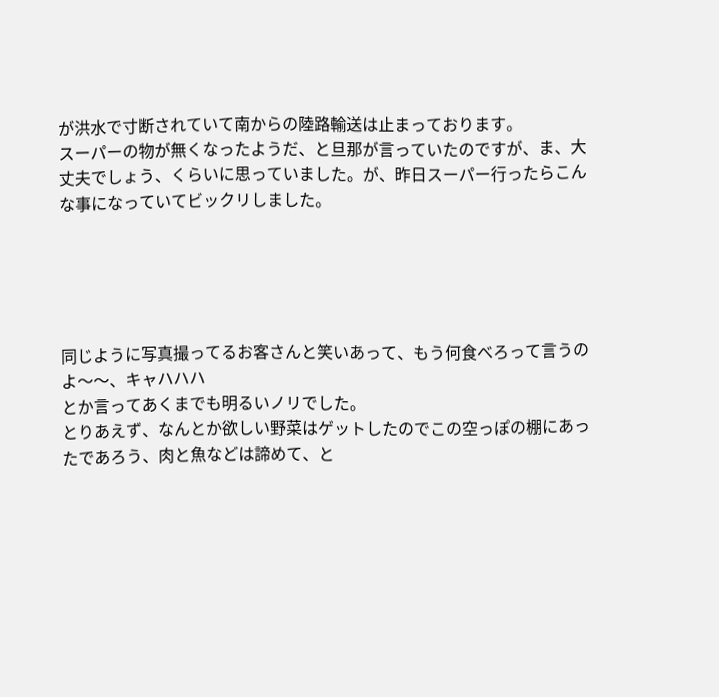が洪水で寸断されていて南からの陸路輸送は止まっております。
スーパーの物が無くなったようだ、と旦那が言っていたのですが、ま、大丈夫でしょう、くらいに思っていました。が、昨日スーパー行ったらこんな事になっていてビックリしました。





同じように写真撮ってるお客さんと笑いあって、もう何食べろって言うのよ〜〜、キャハハハ
とか言ってあくまでも明るいノリでした。
とりあえず、なんとか欲しい野菜はゲットしたのでこの空っぽの棚にあったであろう、肉と魚などは諦めて、と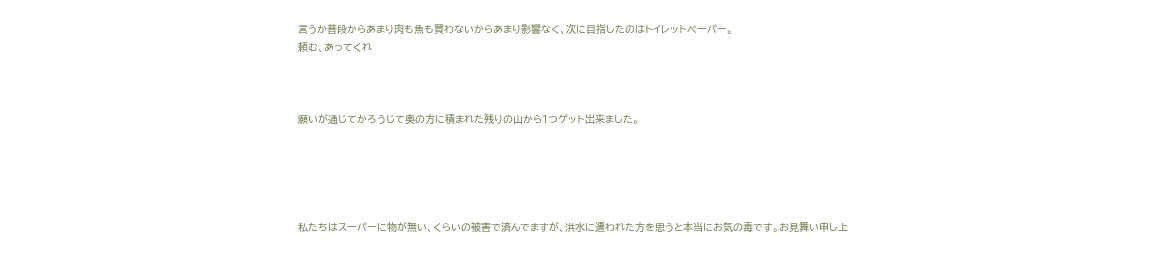言うか普段からあまり肉も魚も買わないからあまり影響なく、次に目指したのはトイレットペーパー。
頼む、あってくれ



願いが通じてかろうじて奥の方に積まれた残りの山から1つゲット出来ました。





私たちはスーパーに物が無い、くらいの被害で済んでますが、洪水に遭われた方を思うと本当にお気の毒です。お見舞い申し上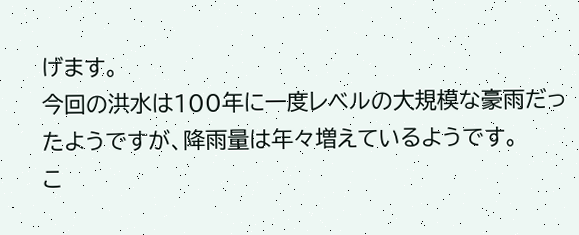げます。
今回の洪水は100年に一度レベルの大規模な豪雨だったようですが、降雨量は年々増えているようです。
こ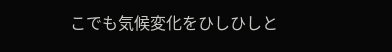こでも気候変化をひしひしと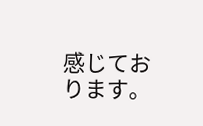感じております。